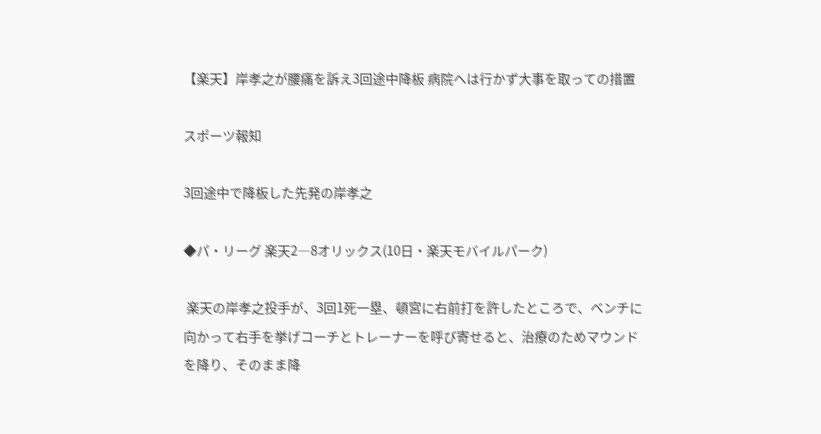【楽天】岸孝之が腰痛を訴え3回途中降板 病院へは行かず大事を取っての措置

スポーツ報知

3回途中で降板した先発の岸孝之

◆パ・リーグ 楽天2―8オリックス(10日・楽天モバイルパーク)

 楽天の岸孝之投手が、3回1死一塁、頓宮に右前打を許したところで、ベンチに向かって右手を挙げコーチとトレーナーを呼び寄せると、治療のためマウンドを降り、そのまま降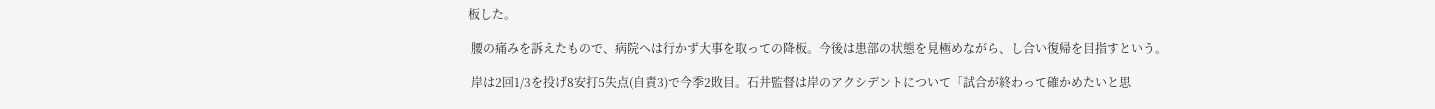板した。

 腰の痛みを訴えたもので、病院へは行かず大事を取っての降板。今後は患部の状態を見極めながら、し合い復帰を目指すという。

 岸は2回1/3を投げ8安打5失点(自責3)で今季2敗目。石井監督は岸のアクシデントについて「試合が終わって確かめたいと思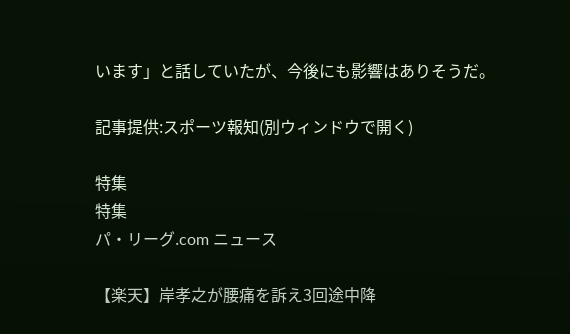います」と話していたが、今後にも影響はありそうだ。

記事提供:スポーツ報知(別ウィンドウで開く)

特集
特集
パ・リーグ.com ニュース

【楽天】岸孝之が腰痛を訴え3回途中降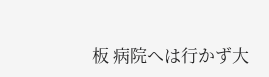板 病院へは行かず大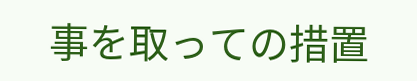事を取っての措置